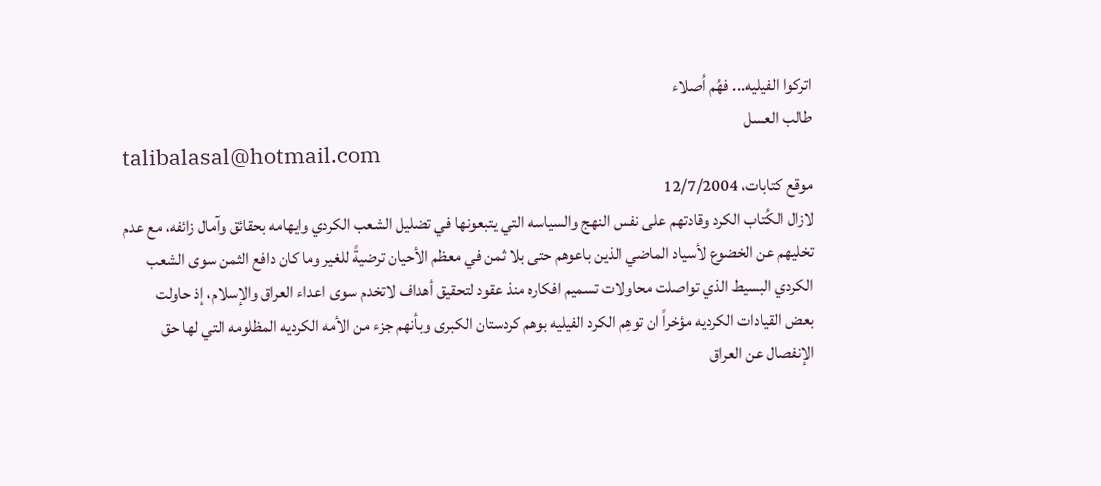اتركوا الفيليه... فهُم اُصلاء
طالب العسل
talibalasal@hotmail.com
موقع كتابات، 12/7/2004
لازال الكُتاب الكرد وقادتهم على نفس النهج والسياسه التي يتبعونها في تضليل الشعب الكردي وايهامه بحقائق وآمال زائفه، مع عدم
تخليهم عن الخضوع لأسياد الماضي الذين باعوهم حتى بلا ثمن في معظم الأحيان ترضيةً للغير وما كان دافع الثمن سوى الشعب
الكردي البسيط الذي تواصلت محاولات تسميم افكاره منذ عقود لتحقيق أهداف لاتخدم سوى اعداء العراق والإسلام، إذ حاولت
بعض القيادات الكرديه مؤخراً ان توهِم الكرد الفيليه بوهم كردستان الكبرى وبأنهم جزء من الأمه الكرديه المظلومه التي لها حق
الإنفصال عن العراق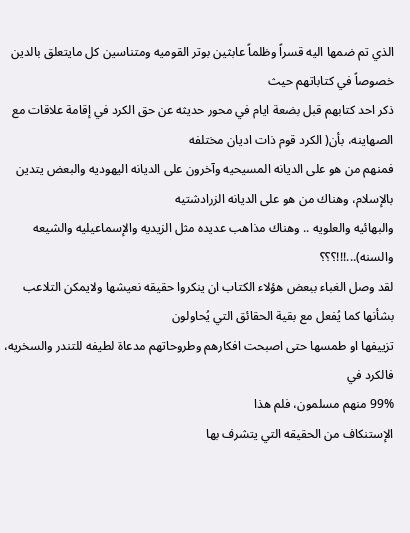الذي تم ضمها اليه قسراً وظلماً عابثين بوتر القوميه ومتناسين كل مايتعلق بالدين خصوصاً في كتاباتهم حيث
ذكر احد كتابهم قبل بضعة ايام في محور حديثه عن حق الكرد في إقامة علاقات مع الصهاينه، بأن( الكرد قوم ذات اديان مختلفه
فمنهم من هو على الديانه المسيحيه وآخرون على الديانه اليهوديه والبعض يتدين بالإسلام، وهناك من هو على الديانه الزرادشتيه
والبهائيه والعلويه .. وهناك مذاهب عديده مثل الزيديه والإسماعيليه والشيعه والسنه)...!!!؟؟؟
لقد وصل الغباء ببعض هؤلاء الكتاب ان ينكروا حقيقه نعيشها ولايمكن التلاعب بشأنها كما يُفعل مع بقية الحقائق التي يُحاولون
تزييفها او طمسها حتى اصبحت افكارهم وطروحاتهم مدعاة لطيفه للتندر والسخريه، فالكرد في
99% منهم مسلمون، فلم هذا
الإستنكاف من الحقيقه التي يتشرف بها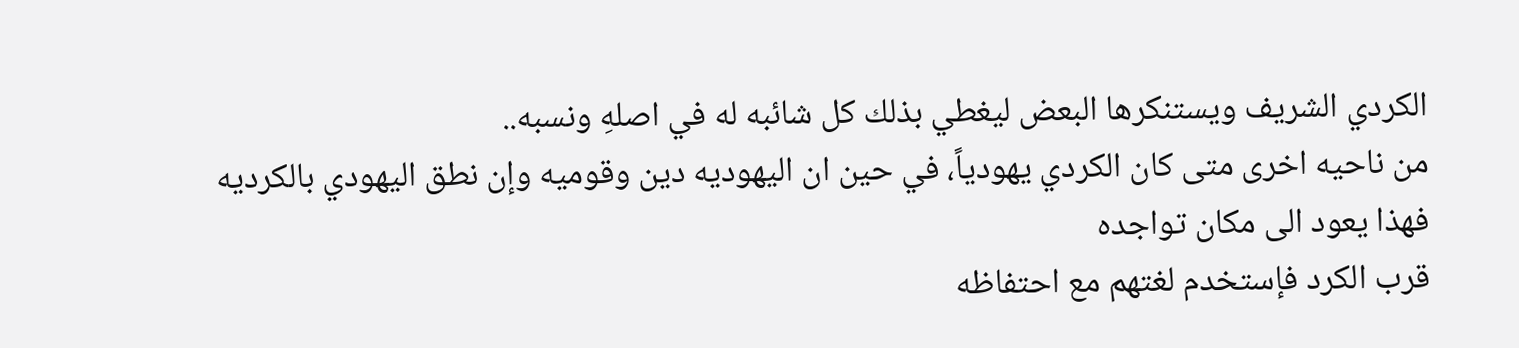الكردي الشريف ويستنكرها البعض ليغطي بذلك كل شائبه له في اصلهِ ونسبه..
من ناحيه اخرى متى كان الكردي يهودياً، في حين ان اليهوديه دين وقوميه وإن نطق اليهودي بالكرديه فهذا يعود الى مكان تواجده
قرب الكرد فإستخدم لغتهم مع احتفاظه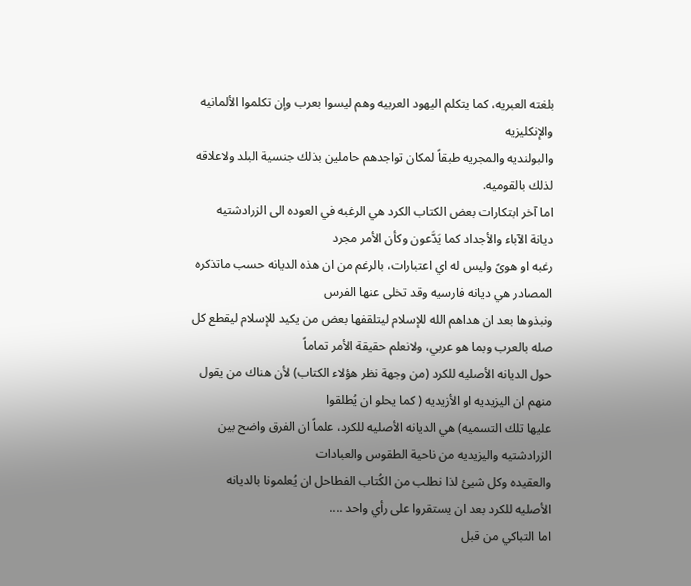بلغته العبريه، كما يتكلم اليهود العربيه وهم ليسوا بعرب وإن تكلموا الألمانيه والإنكليزيه
والبولنديه والمجريه طبقاً لمكان تواجدهم حاملين بذلك جنسية البلد ولاعلاقه لذلك بالقوميه.
اما آخر ابتكارات بعض الكتاب الكرد هي الرغبه في العوده الى الزرادشتيه ديانة الآباء والأجداد كما يَدَّعون وكأن الأمر مجرد
رغبه او هوىً وليس له اي اعتبارات، بالرغم من ان هذه الديانه حسب ماتذكره المصادر هي ديانه فارسيه وقد تخلى عنها الفرس
ونبذوها بعد ان هداهم الله للإسلام ليتلقفها بعض من يكيد للإسلام ليقطع كل صله بالعرب وبما هو عربي، ولانعلم حقيقة الأمر تماماً
حول الديانه الأصليه للكرد (من وجهة نظر هؤلاء الكتاب) لأن هناك من يقول منهم ان اليزيديه او الأزيديه ( كما يحلو ان يُطلقوا
عليها تلك التسميه) هي الديانه الأصليه للكرد، علماً ان الفرق واضح بين الزرادشتيه واليزيديه من ناحية الطقوس والعبادات
والعقيده وكل شيئ لذا نطلب من الكُتاب الفطاحل ان يُعلمونا بالديانه الأصليه للكرد بعد ان يستقروا على رأي واحد ....
اما التباكي من قبل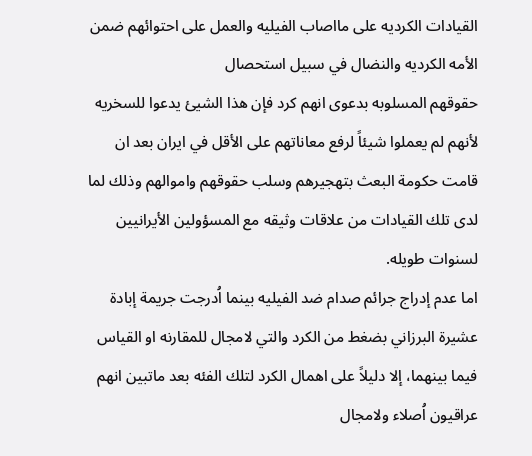القيادات الكرديه على مااصاب الفيليه والعمل على احتوائهم ضمن الأمه الكرديه والنضال في سبيل استحصال
حقوقهم المسلوبه بدعوى انهم كرد فإن هذا الشيئ يدعوا للسخريه لأنهم لم يعملوا شيئاً لرفع معاناتهم على الأقل في ايران بعد ان
قامت حكومة البعث بتهجيرهم وسلب حقوقهم واموالهم وذلك لما لدى تلك القيادات من علاقات وثيقه مع المسؤولين الأيرانيين
لسنوات طويله.
اما عدم إدراج جرائم صدام ضد الفيليه بينما اُدرجت جريمة إبادة عشيرة البرزاني بضغط من الكرد والتي لامجال للمقارنه او القياس
فيما بينهما، إلا دليلاً على اهمال الكرد لتلك الفئه بعد ماتبين انهم عراقيون اُصلاء ولامجال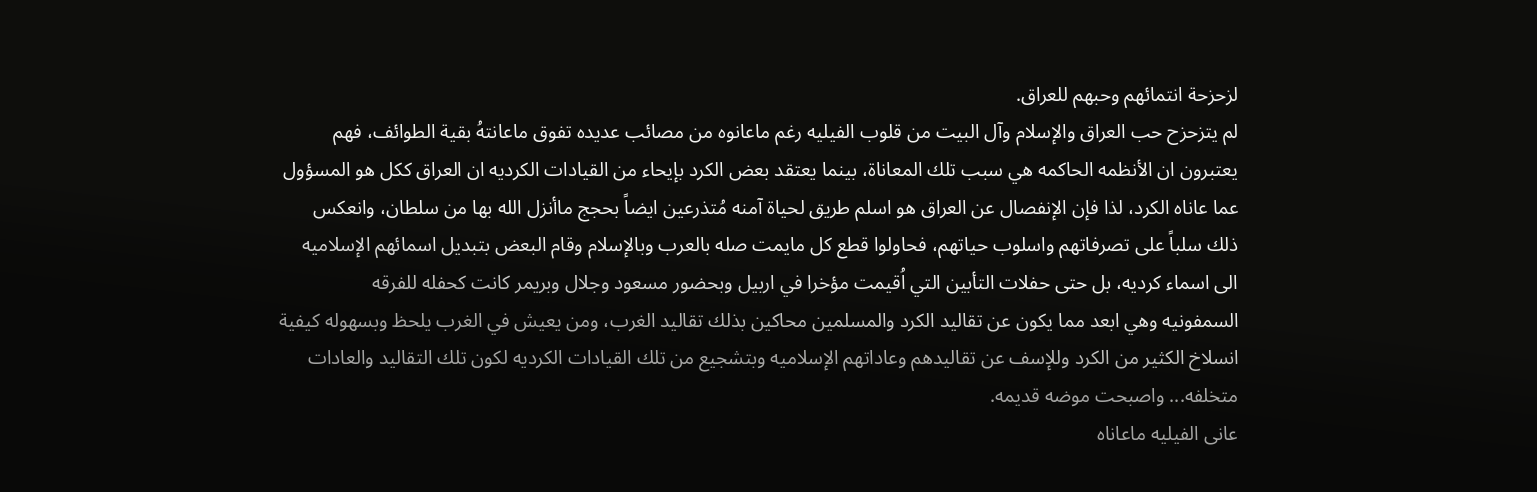لزحزحة انتمائهم وحبهم للعراق.
لم يتزحزح حب العراق والإسلام وآل البيت من قلوب الفيليه رغم ماعانوه من مصائب عديده تفوق ماعانتهُ بقية الطوائف، فهم
يعتبرون ان الأنظمه الحاكمه هي سبب تلك المعاناة، بينما يعتقد بعض الكرد بإيحاء من القيادات الكرديه ان العراق ككل هو المسؤول
عما عاناه الكرد، لذا فإن الإنفصال عن العراق هو اسلم طريق لحياة آمنه مُتذرعين ايضاً بحجج ماأنزل الله بها من سلطان، وانعكس
ذلك سلباً على تصرفاتهم واسلوب حياتهم، فحاولوا قطع كل مايمت صله بالعرب وبالإسلام وقام البعض بتبديل اسمائهم الإسلاميه
الى اسماء كرديه، بل حتى حفلات التأبين التي اُقيمت مؤخرا في اربيل وبحضور مسعود وجلال وبريمر كانت كحفله للفرقه
السمفونيه وهي ابعد مما يكون عن تقاليد الكرد والمسلمين محاكين بذلك تقاليد الغرب، ومن يعيش في الغرب يلحظ وبسهوله كيفية
انسلاخ الكثير من الكرد وللإسف عن تقاليدهم وعاداتهم الإسلاميه وبتشجيع من تلك القيادات الكرديه لكون تلك التقاليد والعادات
متخلفه... واصبحت موضه قديمه.
عانى الفيليه ماعاناه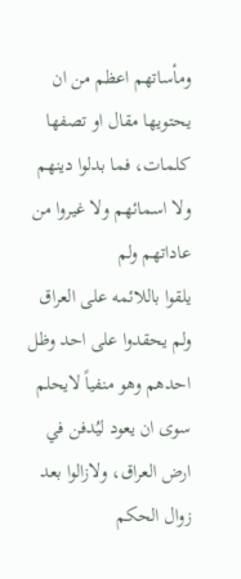ومأساتهم اعظم من ان يحتويها مقال او تصفها كلمات، فما بدلوا دينهم ولا اسمائهم ولا غيروا من عاداتهم ولم
يلقوا باللائمه على العراق ولم يحقدوا على احد وظل احدهم وهو منفياً لايحلم سوى ان يعود ليُدفن في ارض العراق، ولازالوا بعد
زوال الحكم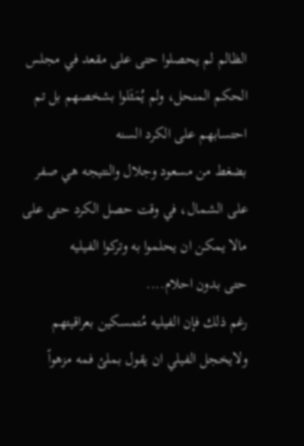الظالم لم يحصلوا حتى على مقعد في مجلس الحكم المنحل، ولم يُمَثَلوا بشخصهم بل تم احتسابهم على الكرد السنه
بضغط من مسعود وجلال والنتيجه هي صفر على الشمال، في وقت حصل الكرد حتى على مالا يمكن ان يحلموا به وتركوا الفيليه
حتى بدون احلام....
رغم ذلك فإن الفيليه مُتمسكين بعراقيتهم ولايخجل الفيلي ان يقول بملئ فمه مزهواً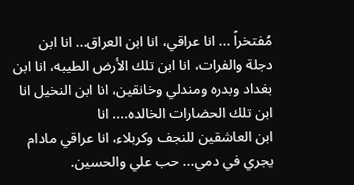مُفتخراً ... انا عراقي، انا ابن العراق... انا ابن
دجلة والفرات، انا ابن تلك الأرض الطيبه، انا ابن بغداد وبدره ومندلي وخانقين، انا ابن النخيل انا ابن تلك الحضارات الخالده.... انا
ابن العاشقين للنجف وكربلاء، انا عراقي مادام يجري في دمي... حب علي والحسين.